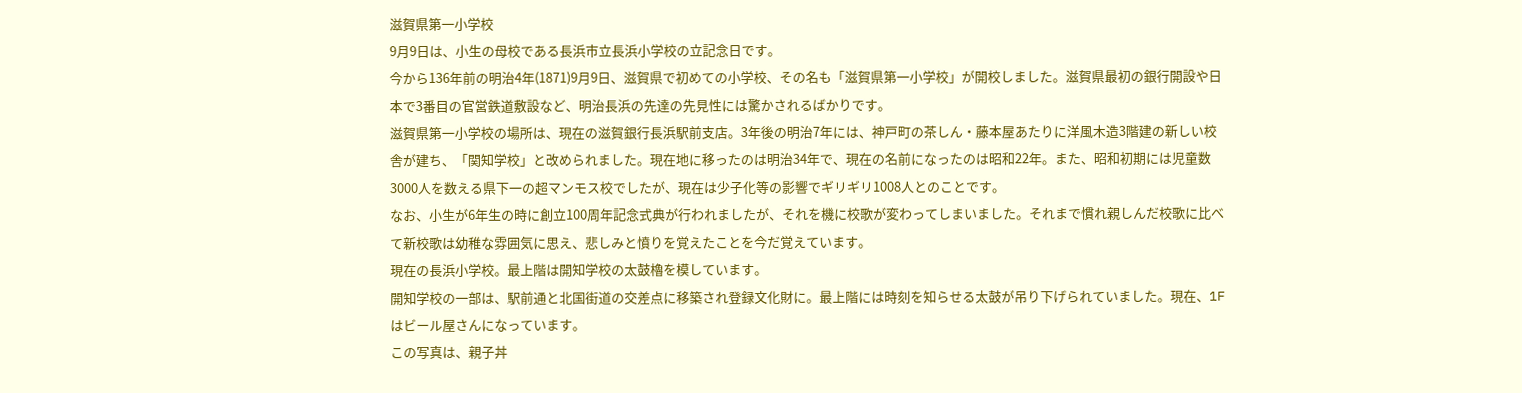滋賀県第一小学校
9月9日は、小生の母校である長浜市立長浜小学校の立記念日です。
今から136年前の明治4年(1871)9月9日、滋賀県で初めての小学校、その名も「滋賀県第一小学校」が開校しました。滋賀県最初の銀行開設や日本で3番目の官営鉄道敷設など、明治長浜の先達の先見性には驚かされるばかりです。
滋賀県第一小学校の場所は、現在の滋賀銀行長浜駅前支店。3年後の明治7年には、神戸町の茶しん・藤本屋あたりに洋風木造3階建の新しい校舎が建ち、「関知学校」と改められました。現在地に移ったのは明治34年で、現在の名前になったのは昭和22年。また、昭和初期には児童数3000人を数える県下一の超マンモス校でしたが、現在は少子化等の影響でギリギリ1008人とのことです。
なお、小生が6年生の時に創立100周年記念式典が行われましたが、それを機に校歌が変わってしまいました。それまで慣れ親しんだ校歌に比べて新校歌は幼稚な雰囲気に思え、悲しみと憤りを覚えたことを今だ覚えています。
現在の長浜小学校。最上階は開知学校の太鼓櫓を模しています。
開知学校の一部は、駅前通と北国街道の交差点に移築され登録文化財に。最上階には時刻を知らせる太鼓が吊り下げられていました。現在、1Fはビール屋さんになっています。
この写真は、親子丼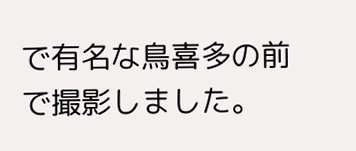で有名な鳥喜多の前で撮影しました。